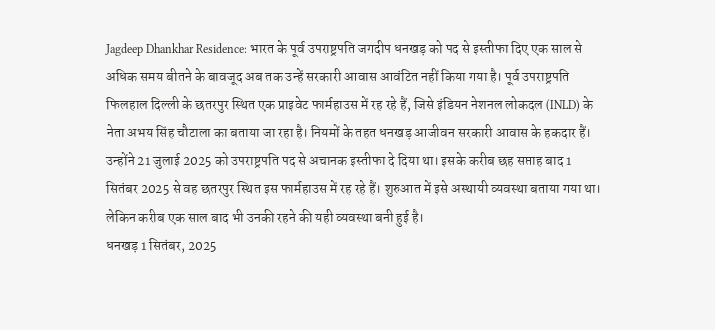Jagdeep Dhankhar Residence: भारत के पूर्व उपराष्ट्रपति जगदीप धनखड़ को पद से इस्तीफा दिए एक साल से अधिक समय बीतने के बावजूद अब तक उन्हें सरकारी आवास आवंटित नहीं किया गया है। पूर्व उपराष्ट्रपति फिलहाल दिल्ली के छतरपुर स्थित एक प्राइवेट फार्महाउस में रह रहे हैं, जिसे इंडियन नेशनल लोकदल (INLD) के नेता अभय सिंह चौटाला का बताया जा रहा है। नियमों के तहत धनखड़ आजीवन सरकारी आवास के हकदार हैं। उन्होंने 21 जुलाई 2025 को उपराष्ट्रपति पद से अचानक इस्तीफा दे दिया था। इसके करीब छह सप्ताह बाद 1 सितंबर 2025 से वह छतरपुर स्थित इस फार्महाउस में रह रहे हैं। शुरुआत में इसे अस्थायी व्यवस्था बताया गया था। लेकिन करीब एक साल बाद भी उनकी रहने की यही व्यवस्था बनी हुई है।
धनखड़ 1 सितंबर, 2025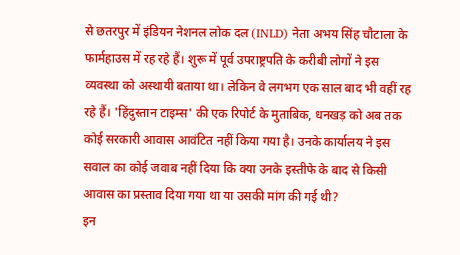से छतरपुर में इंडियन नेशनल लोक दल (INLD) नेता अभय सिंह चौटाला के फार्महाउस में रह रहे हैं। शुरू में पूर्व उपराष्ट्रपति के करीबी लोगों ने इस व्यवस्था को अस्थायी बताया था। लेकिन वे लगभग एक साल बाद भी वहीं रह रहे हैं। 'हिंदुस्तान टाइम्स' की एक रिपोर्ट के मुताबिक, धनखड़ को अब तक कोई सरकारी आवास आवंटित नहीं किया गया है। उनके कार्यालय ने इस सवाल का कोई जवाब नहीं दिया कि क्या उनके इस्तीफे के बाद से किसी आवास का प्रस्ताव दिया गया था या उसकी मांग की गई थी?
इन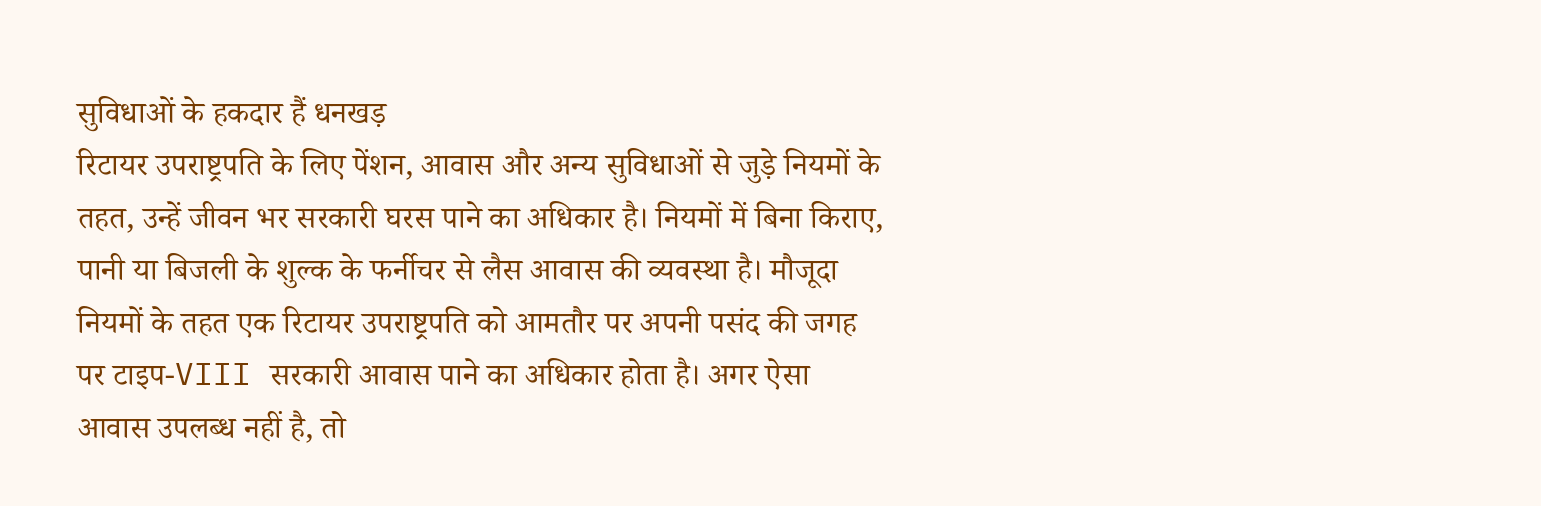सुविधाओं के हकदार हैं धनखड़
रिटायर उपराष्ट्रपति के लिए पेंशन, आवास और अन्य सुविधाओं से जुड़े नियमों के तहत, उन्हें जीवन भर सरकारी घरस पाने का अधिकार है। नियमों में बिना किराए, पानी या बिजली के शुल्क के फर्नीचर से लैस आवास की व्यवस्था है। मौजूदा नियमों के तहत एक रिटायर उपराष्ट्रपति को आमतौर पर अपनी पसंद की जगह पर टाइप-VIII सरकारी आवास पाने का अधिकार होता है। अगर ऐसा आवास उपलब्ध नहीं है, तो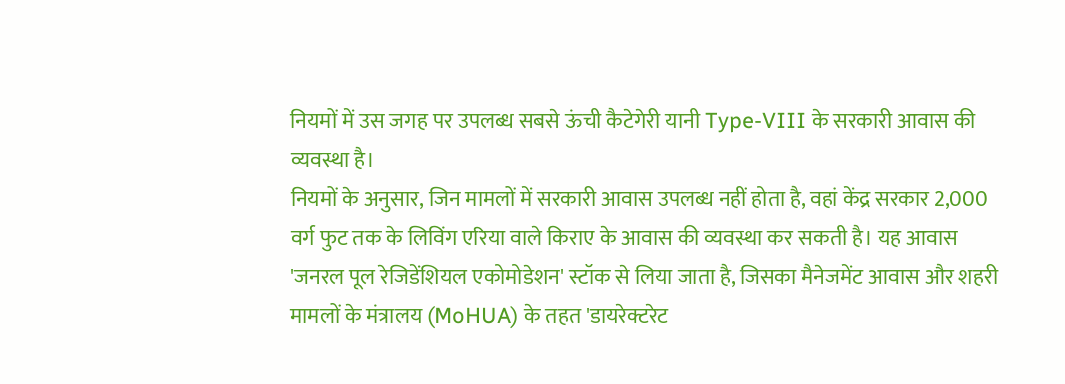नियमों में उस जगह पर उपलब्ध सबसे ऊंची कैटेगेरी यानी Type-VIII के सरकारी आवास की व्यवस्था है।
नियमों के अनुसार, जिन मामलों में सरकारी आवास उपलब्ध नहीं होता है, वहां केंद्र सरकार 2,000 वर्ग फुट तक के लिविंग एरिया वाले किराए के आवास की व्यवस्था कर सकती है। यह आवास 'जनरल पूल रेजिडेंशियल एकोमोडेशन' स्टॉक से लिया जाता है, जिसका मैनेजमेंट आवास और शहरी मामलों के मंत्रालय (MoHUA) के तहत 'डायरेक्टरेट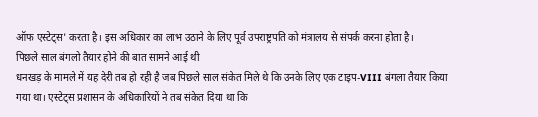ऑफ एस्टेट्स' करता है। इस अधिकार का लाभ उठाने के लिए पूर्व उपराष्ट्रपति को मंत्रालय से संपर्क करना होता है।
पिछले साल बंगलो तैयार होने की बात सामने आई थी
धनखड़ के मामले में यह देरी तब हो रही है जब पिछले साल संकेत मिले थे कि उनके लिए एक टाइप-VIII बंगला तैयार किया गया था। एस्टेट्स प्रशासन के अधिकारियों ने तब संकेत दिया था कि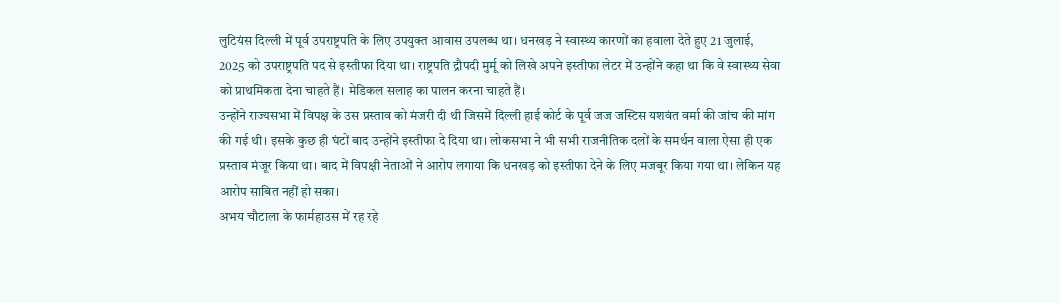लुटियंस दिल्ली में पूर्व उपराष्ट्रपति के लिए उपयुक्त आवास उपलब्ध था। धनखड़ ने स्वास्थ्य कारणों का हवाला देते हुए 21 जुलाई, 2025 को उपराष्ट्रपति पद से इस्तीफा दिया था। राष्ट्रपति द्रौपदी मुर्मू को लिखे अपने इस्तीफा लेटर में उन्होंने कहा था कि वे स्वास्थ्य सेवा को प्राथमिकता देना चाहते हैं। मेडिकल सलाह का पालन करना चाहते हैं।
उन्होंने राज्यसभा में विपक्ष के उस प्रस्ताव को मंजरी दी थी जिसमें दिल्ली हाई कोर्ट के पूर्व जज जस्टिस यशवंत वर्मा की जांच की मांग की गई थी। इसके कुछ ही घंटों बाद उन्होंने इस्तीफा दे दिया था। लोकसभा ने भी सभी राजनीतिक दलों के समर्थन वाला ऐसा ही एक प्रस्ताव मंजूर किया था। बाद में विपक्षी नेताओं ने आरोप लगाया कि धनखड़ को इस्तीफा देने के लिए मजबूर किया गया था। लेकिन यह आरोप साबित नहीं हो सका।
अभय चौटाला के फार्महाउस में रह रहे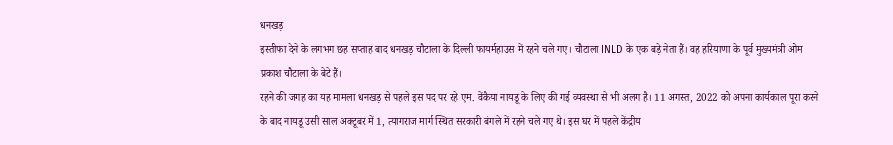धनखड़
इस्तीफा देने के लगभग छह सप्ताह बाद धनखड़ चौटाला के दिल्ली फायर्महाउस में रहने चले गए। चौटाला INLD के एक बड़े नेता हैं। वह हरियाणा के पूर्व मुख्यमंत्री ओम प्रकाश चौटाला के बेटे हैं।
रहने की जगह का यह मामला धनखड़ से पहले इस पद पर रहे एम. वेंकैया नायडू के लिए की गई व्यवस्था से भी अलग है। 11 अगस्त, 2022 को अपना कार्यकाल पूरा करने के बाद नायडू उसी साल अक्टूबर में 1, त्यागराज मार्ग स्थित सरकारी बंगले में रहने चले गए थे। इस घर में पहले केंद्रीय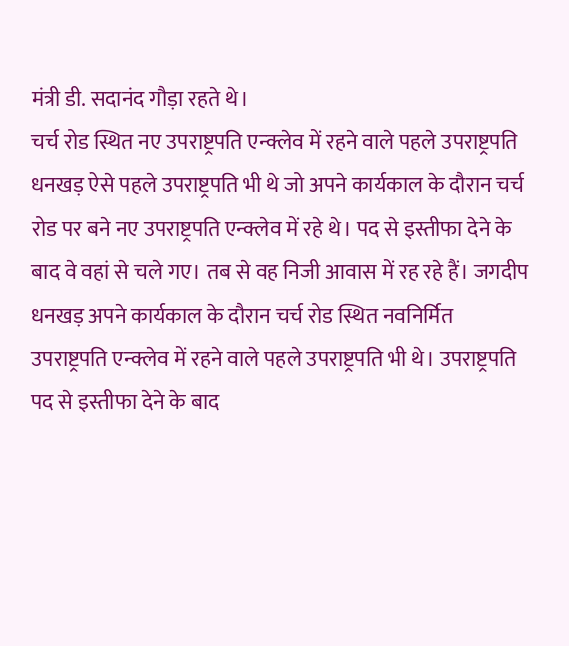मंत्री डी. सदानंद गौड़ा रहते थे।
चर्च रोड स्थित नए उपराष्ट्रपति एन्क्लेव में रहने वाले पहले उपराष्ट्रपति
धनखड़ ऐसे पहले उपराष्ट्रपति भी थे जो अपने कार्यकाल के दौरान चर्च रोड पर बने नए उपराष्ट्रपति एन्क्लेव में रहे थे। पद से इस्तीफा देने के बाद वे वहां से चले गए। तब से वह निजी आवास में रह रहे हैं। जगदीप धनखड़ अपने कार्यकाल के दौरान चर्च रोड स्थित नवनिर्मित उपराष्ट्रपति एन्क्लेव में रहने वाले पहले उपराष्ट्रपति भी थे। उपराष्ट्रपति पद से इस्तीफा देने के बाद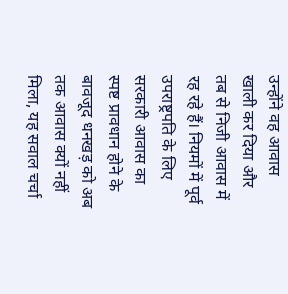उन्होंने वह आवास खाली कर दिया और तब से निजी आवास में रह रहे हैं। नियमों में पूर्व उपराष्ट्रपति के लिए सरकारी आवास का स्पष्ट प्रावधान होने के बावजूद धनखड़ को अब तक आवास क्यों नहीं मिला, यह सवाल चर्चा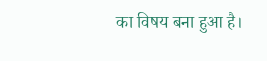का विषय बना हुआ है।